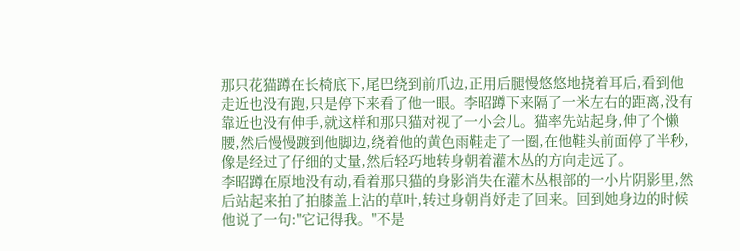那只花猫蹲在长椅底下,尾巴绕到前爪边,正用后腿慢悠悠地挠着耳后,看到他走近也没有跑,只是停下来看了他一眼。李昭蹲下来隔了一米左右的距离,没有靠近也没有伸手,就这样和那只猫对视了一小会儿。猫率先站起身,伸了个懒腰,然后慢慢踱到他脚边,绕着他的黄色雨鞋走了一圈,在他鞋头前面停了半秒,像是经过了仔细的丈量,然后轻巧地转身朝着灌木丛的方向走远了。
李昭蹲在原地没有动,看着那只猫的身影消失在灌木丛根部的一小片阴影里,然后站起来拍了拍膝盖上沾的草叶,转过身朝肖妤走了回来。回到她身边的时候他说了一句:"它记得我。"不是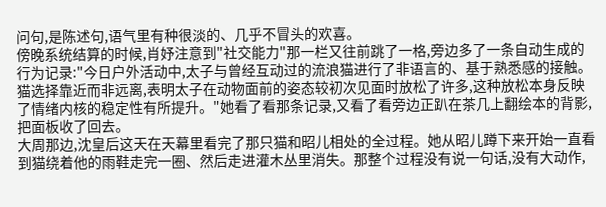问句,是陈述句,语气里有种很淡的、几乎不冒头的欢喜。
傍晚系统结算的时候,肖妤注意到"社交能力"那一栏又往前跳了一格,旁边多了一条自动生成的行为记录:"今日户外活动中,太子与曾经互动过的流浪猫进行了非语言的、基于熟悉感的接触。猫选择靠近而非远离,表明太子在动物面前的姿态较初次见面时放松了许多,这种放松本身反映了情绪内核的稳定性有所提升。"她看了看那条记录,又看了看旁边正趴在茶几上翻绘本的背影,把面板收了回去。
大周那边,沈皇后这天在天幕里看完了那只猫和昭儿相处的全过程。她从昭儿蹲下来开始一直看到猫绕着他的雨鞋走完一圈、然后走进灌木丛里消失。那整个过程没有说一句话,没有大动作,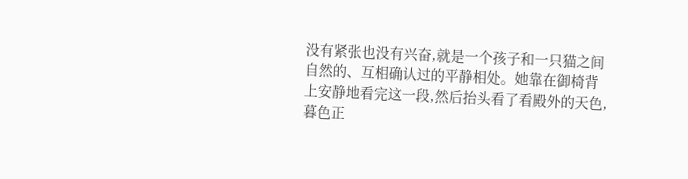没有紧张也没有兴奋,就是一个孩子和一只猫之间自然的、互相确认过的平静相处。她靠在御椅背上安静地看完这一段,然后抬头看了看殿外的天色,暮色正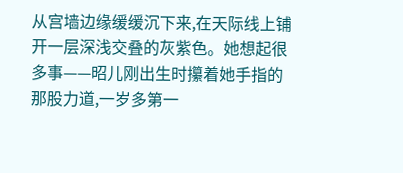从宫墙边缘缓缓沉下来,在天际线上铺开一层深浅交叠的灰紫色。她想起很多事——昭儿刚出生时攥着她手指的那股力道,一岁多第一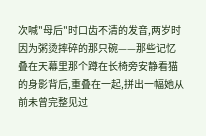次喊"母后"时口齿不清的发音,两岁时因为粥烫摔碎的那只碗——那些记忆叠在天幕里那个蹲在长椅旁安静看猫的身影背后,重叠在一起,拼出一幅她从前未曾完整见过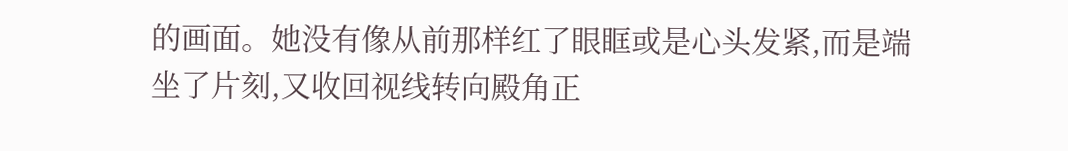的画面。她没有像从前那样红了眼眶或是心头发紧,而是端坐了片刻,又收回视线转向殿角正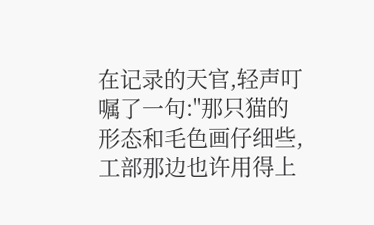在记录的天官,轻声叮嘱了一句:"那只猫的形态和毛色画仔细些,工部那边也许用得上